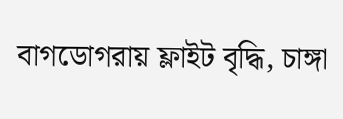বাগডোগরায় ফ্লাইট বৃদ্ধি, চাঙ্গা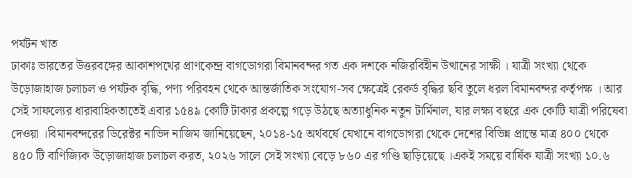পর্যটন খাত
ঢাকাঃ ভারতের উত্তরবঙ্গের আকাশপথের প্রাণকেন্দ্র বাগডোগরা বিমানবন্দর গত এক দশকে নজিরবিহীন উত্থানের সাক্ষী । যাত্রী সংখ্যা থেকে উড়োজাহাজ চলাচল ও পর্যটক বৃদ্ধি, পণ্য পরিবহন থেকে আন্তর্জাতিক সংযোগ-সব ক্ষেত্রেই রেকর্ড বৃদ্ধির ছবি তুলে ধরল বিমানবন্দর কর্তৃপক্ষ । আর সেই সাফল্যের ধারাবাহিকতাতেই এবার ১৫৪৯ কোটি টাকার প্রকল্পে গড়ে উঠছে অত্যাধুনিক নতুন টার্মিনাল, যার লক্ষ্য বছরে এক কোটি যাত্রী পরিষেবা দেওয়া ।বিমানবন্দরের ডিরেক্টর নাভিদ নাজিম জানিয়েছেন, ২০১৪-১৫ অর্থবর্ষে যেখানে বাগডোগরা থেকে দেশের বিভিন্ন প্রান্তে মাত্র ৪০০ থেকে ৪৫০ টি বাণিজ্যিক উড়োজাহাজ চলাচল করত, ২০২৬ সালে সেই সংখ্যা বেড়ে ৮৬০ এর গণ্ডি ছাড়িয়েছে ।একই সময়ে বার্ষিক যাত্রী সংখ্যা ১০.৬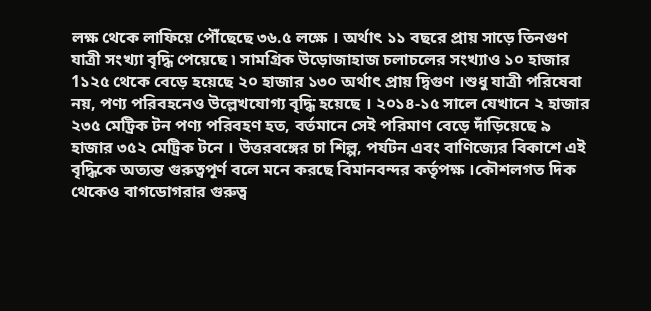লক্ষ থেকে লাফিয়ে পৌঁছেছে ৩৬.৫ লক্ষে । অর্থাৎ ১১ বছরে প্রায় সাড়ে তিনগুণ যাত্রী সংখ্যা বৃদ্ধি পেয়েছে ৷ সামগ্রিক উড়োজাহাজ চলাচলের সংখ্যাও ১০ হাজার 1১২৫ থেকে বেড়ে হয়েছে ২০ হাজার ১৩০ অর্থাৎ প্রায় দ্বিগুণ ।শুধু যাত্রী পরিষেবা নয়, পণ্য পরিবহনেও উল্লেখযোগ্য বৃদ্ধি হয়েছে । ২০১৪-১৫ সালে যেখানে ২ হাজার ২৩৫ মেট্রিক টন পণ্য পরিবহণ হত, বর্তমানে সেই পরিমাণ বেড়ে দাঁড়িয়েছে ৯ হাজার ৩৫২ মেট্রিক টনে । উত্তরবঙ্গের চা শিল্প, পর্যটন এবং বাণিজ্যের বিকাশে এই বৃদ্ধিকে অত্যন্ত গুরুত্বপূর্ণ বলে মনে করছে বিমানবন্দর কর্তৃপক্ষ ।কৌশলগত দিক থেকেও বাগডোগরার গুরুত্ব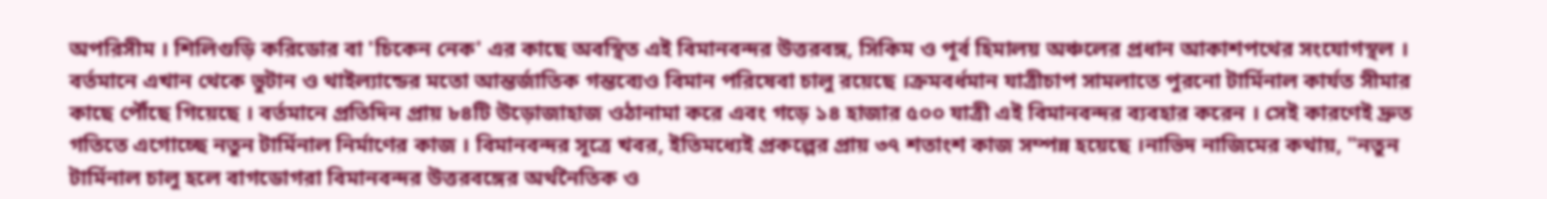অপরিসীম । শিলিগুড়ি করিডোর বা 'চিকেন নেক' এর কাছে অবস্থিত এই বিমানবন্দর উত্তরবঙ্গ, সিকিম ও পূর্ব হিমালয় অঞ্চলের প্রধান আকাশপথের সংযোগস্থল । বর্তমানে এখান থেকে ভুটান ও থাইল্যান্ডের মতো আন্তর্জাতিক গন্তব্যেও বিমান পরিষেবা চালু রয়েছে ।ক্রমবর্ধমান যাত্রীচাপ সামলাতে পুরনো টার্মিনাল কার্যত সীমার কাছে পৌঁছে গিয়েছে । বর্তমানে প্রতিদিন প্রায় ৮৪টি উড়োজাহাজ ওঠানামা করে এবং গড়ে ১৪ হাজার ৫০০ যাত্রী এই বিমানবন্দর ব্যবহার করেন । সেই কারণেই দ্রুত গতিতে এগোচ্ছে নতুন টার্মিনাল নির্মাণের কাজ । বিমানবন্দর সূত্রে খবর, ইতিমধ্যেই প্রকল্পের প্রায় ৩৭ শতাংশ কাজ সম্পন্ন হয়েছে ।নাভিদ নাজিমের কথায়, "নতুন টার্মিনাল চালু হলে বাগডোগরা বিমানবন্দর উত্তরবঙ্গের অর্থনৈতিক ও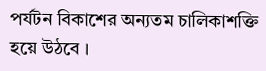পর্যটন বিকাশের অন্যতম চালিকাশক্তি হয়ে উঠবে ।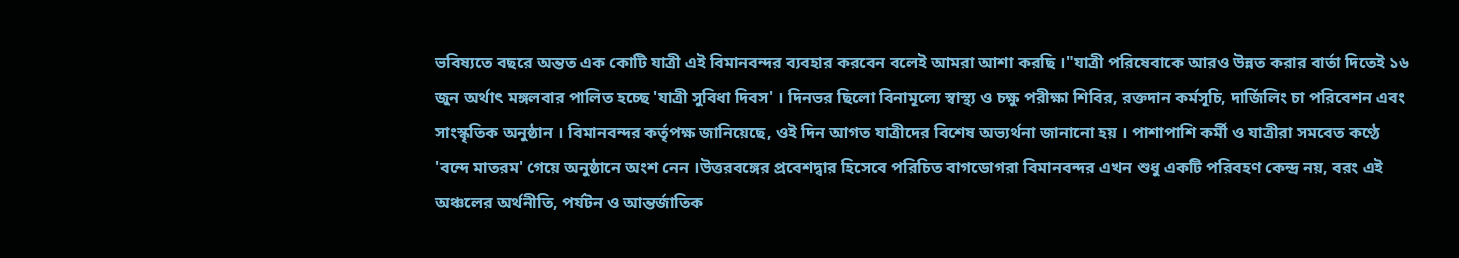ভবিষ্যতে বছরে অন্তত এক কোটি যাত্রী এই বিমানবন্দর ব্যবহার করবেন বলেই আমরা আশা করছি ।"যাত্রী পরিষেবাকে আরও উন্নত করার বার্তা দিতেই ১৬ জুন অর্থাৎ মঙ্গলবার পালিত হচ্ছে 'যাত্রী সুবিধা দিবস' । দিনভর ছিলো বিনামূল্যে স্বাস্থ্য ও চক্ষু পরীক্ষা শিবির, রক্তদান কর্মসূচি, দার্জিলিং চা পরিবেশন এবং সাংস্কৃতিক অনুষ্ঠান । বিমানবন্দর কর্তৃপক্ষ জানিয়েছে, ওই দিন আগত যাত্রীদের বিশেষ অভ্যর্থনা জানানো হয় । পাশাপাশি কর্মী ও যাত্রীরা সমবেত কণ্ঠে 'বন্দে মাতরম' গেয়ে অনুষ্ঠানে অংশ নেন ।উত্তরবঙ্গের প্রবেশদ্বার হিসেবে পরিচিত বাগডোগরা বিমানবন্দর এখন শুধু একটি পরিবহণ কেন্দ্র নয়, বরং এই অঞ্চলের অর্থনীতি, পর্যটন ও আন্তর্জাতিক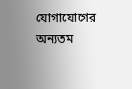যোগাযোগের অন্যতম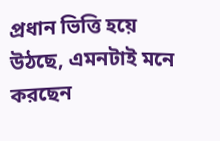প্রধান ভিত্তি হয়ে উঠছে, এমনটাই মনে করছেন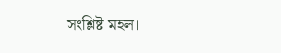সংশ্লিষ্ট মহল।